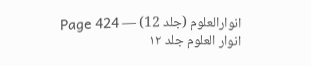انوارالعلوم (جلد 12) — Page 424
انوار العلوم جلد ۱۲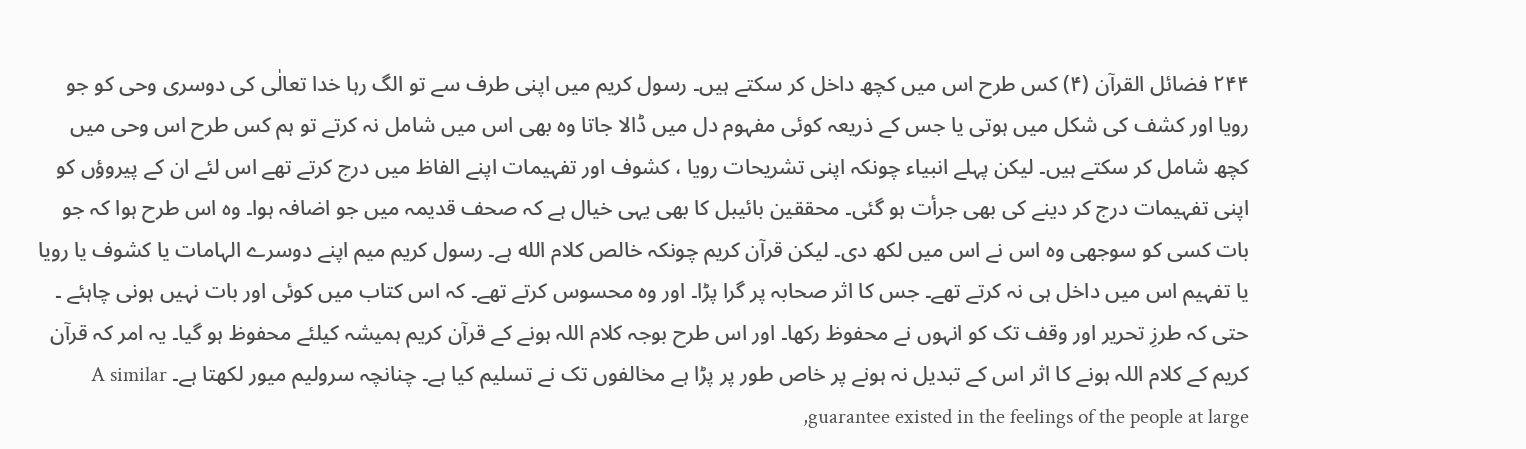۲۴۴ فضائل القرآن (۴) کس طرح اس میں کچھ داخل کر سکتے ہیں۔ رسول کریم میں اپنی طرف سے تو الگ رہا خدا تعالٰی کی دوسری وحی کو جو رویا اور کشف کی شکل میں ہوتی یا جس کے ذریعہ کوئی مفہوم دل میں ڈالا جاتا وہ بھی اس میں شامل نہ کرتے تو ہم کس طرح اس وحی میں کچھ شامل کر سکتے ہیں۔ لیکن پہلے انبیاء چونکہ اپنی تشریحات رویا ، کشوف اور تفہیمات اپنے الفاظ میں درج کرتے تھے اس لئے ان کے پیروؤں کو اپنی تفہیمات درج کر دینے کی بھی جرأت ہو گئی۔ محققین بائیبل کا بھی یہی خیال ہے کہ صحف قدیمہ میں جو اضافہ ہوا۔ وہ اس طرح ہوا کہ جو بات کسی کو سوجھی وہ اس نے اس میں لکھ دی۔ لیکن قرآن کریم چونکہ خالص کلام الله ہے۔ رسول کریم میم اپنے دوسرے الہامات یا کشوف یا رویا یا تفہیم اس میں داخل ہی نہ کرتے تھے۔ جس کا اثر صحابہ پر گرا پڑا۔ اور وہ محسوس کرتے تھے۔ کہ اس کتاب میں کوئی اور بات نہیں ہونی چاہئے ۔ حتی کہ طرزِ تحریر اور وقف تک کو انہوں نے محفوظ رکھا۔ اور اس طرح بوجہ کلام اللہ ہونے کے قرآن کریم ہمیشہ کیلئے محفوظ ہو گیا۔ یہ امر کہ قرآن کریم کے کلام اللہ ہونے کا اثر اس کے تبدیل نہ ہونے پر خاص طور پر پڑا ہے مخالفوں تک نے تسلیم کیا ہے۔ چنانچہ سرولیم میور لکھتا ہے۔ A similar guarantee existed in the feelings of the people at large,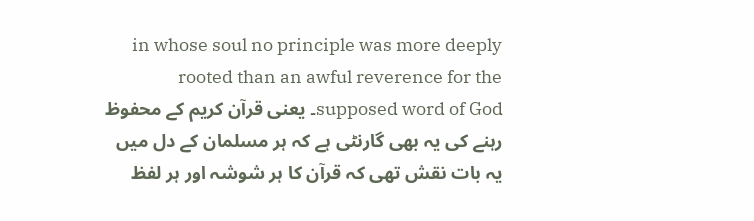in whose soul no principle was more deeply rooted than an awful reverence for the supposed word of God۔ یعنی قرآن کریم کے محفوظ رہنے کی یہ بھی گارنٹی ہے کہ ہر مسلمان کے دل میں یہ بات نقش تھی کہ قرآن کا ہر شوشہ اور ہر لفظ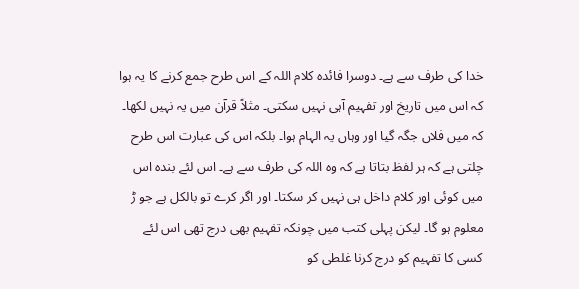خدا کی طرف سے ہے۔ دوسرا فائدہ کلام اللہ کے اس طرح جمع کرنے کا یہ ہوا کہ اس میں تاریخ اور تفہیم آہی نہیں سکتی۔ مثلاً قرآن میں یہ نہیں لکھا۔ کہ میں فلاں جگہ گیا اور وہاں یہ الہام ہوا۔ بلکہ اس کی عبارت اس طرح چلتی ہے کہ ہر لفظ بتاتا ہے کہ وہ اللہ کی طرف سے ہے۔ اس لئے بندہ اس میں کوئی اور کلام داخل ہی نہیں کر سکتا۔ اور اگر کرے تو بالکل ہے جو ڑ معلوم ہو گا۔ لیکن پہلی کتب میں چونکہ تفہیم بھی درج تھی اس لئے کسی کا تفہیم کو درج کرنا غلطی کو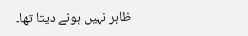ظاہر نہیں ہونے دیتا تھا۔